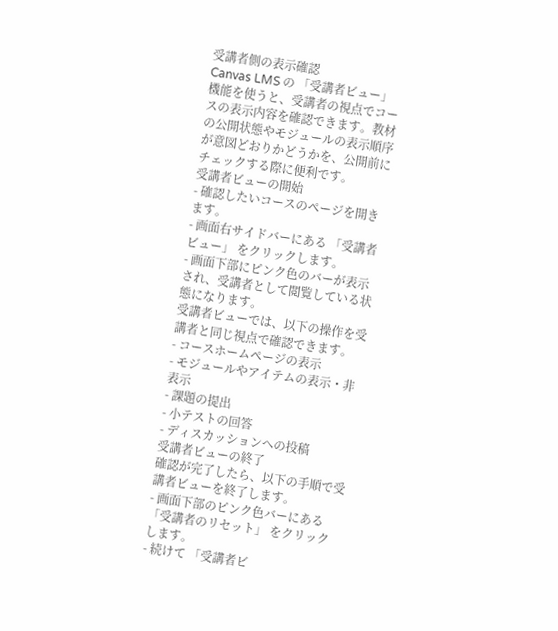受講者側の表示確認
Canvas LMS の 「受講者ビュー」 機能を使うと、受講者の視点でコースの表示内容を確認できます。教材の公開状態やモジュールの表示順序が意図どおりかどうかを、公開前にチェックする際に便利です。
受講者ビューの開始
- 確認したいコースのページを開きます。
- 画面右サイドバーにある 「受講者ビュー」 をクリックします。
- 画面下部にピンク色のバーが表示され、受講者として閲覧している状態になります。
受講者ビューでは、以下の操作を受講者と同じ視点で確認できます。
- コースホームページの表示
- モジュールやアイテムの表示・非表示
- 課題の提出
- 小テストの回答
- ディスカッションへの投稿
受講者ビューの終了
確認が完了したら、以下の手順で受講者ビューを終了します。
- 画面下部のピンク色バーにある 「受講者のリセット」 をクリックします。
- 続けて 「受講者ビ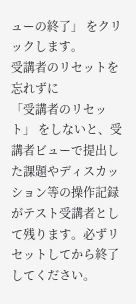ューの終了」 をクリックします。
受講者のリセットを忘れずに
「受講者のリセット」 をしないと、受講者ビューで提出した課題やディスカッション等の操作記録がテスト受講者として残ります。必ずリセットしてから終了してください。